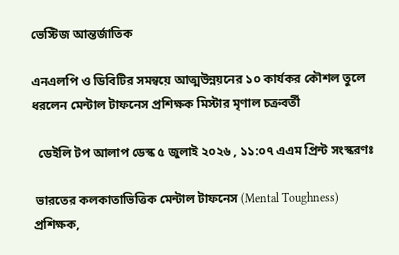ভেস্টিজ আন্তর্জাতিক

এনএলপি ও ডিবিটির সমন্বয়ে আত্মউন্নয়নের ১০ কার্যকর কৌশল তুলে ধরলেন মেন্টাল টাফনেস প্রশিক্ষক মিস্টার মৃণাল চক্রবর্তী

  ডেইলি টপ আলাপ ডেস্ক ৫ জুলাই ২০২৬ , ১১:০৭ এএম প্রিন্ট সংস্করণঃ

 ভারতের কলকাতাভিত্তিক মেন্টাল টাফনেস (Mental Toughness) প্রশিক্ষক,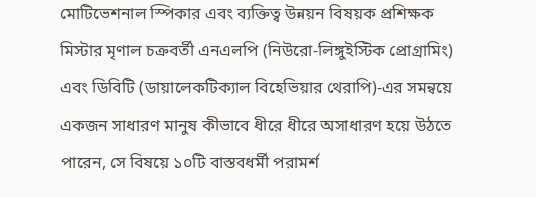মোটিভেশনাল স্পিকার এবং ব্যক্তিত্ব উন্নয়ন বিষয়ক প্রশিক্ষক মিস্টার মৃণাল চক্রবর্তী এনএলপি (নিউরো-লিঙ্গুইস্টিক প্রোগ্রামিং) এবং ডিবিটি (ডায়ালেকটিক্যাল বিহেভিয়ার থেরাপি)-এর সমন্বয়ে একজন সাধারণ মানুষ কীভাবে ধীরে ধীরে অসাধারণ হয়ে উঠতে পারেন, সে বিষয়ে ১০টি বাস্তবধর্মী পরামর্শ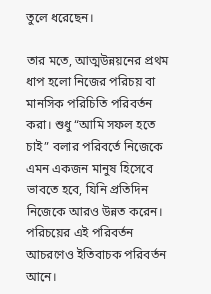তুলে ধরেছেন।

তার মতে, আত্মউন্নয়নের প্রথম ধাপ হলো নিজের পরিচয় বা মানসিক পরিচিতি পরিবর্তন করা। শুধু “আমি সফল হতে চাই” বলার পরিবর্তে নিজেকে এমন একজন মানুষ হিসেবে ভাবতে হবে, যিনি প্রতিদিন নিজেকে আরও উন্নত করেন। পরিচয়ের এই পরিবর্তন আচরণেও ইতিবাচক পরিবর্তন আনে।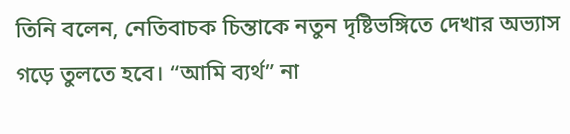তিনি বলেন, নেতিবাচক চিন্তাকে নতুন দৃষ্টিভঙ্গিতে দেখার অভ্যাস গড়ে তুলতে হবে। “আমি ব্যর্থ” না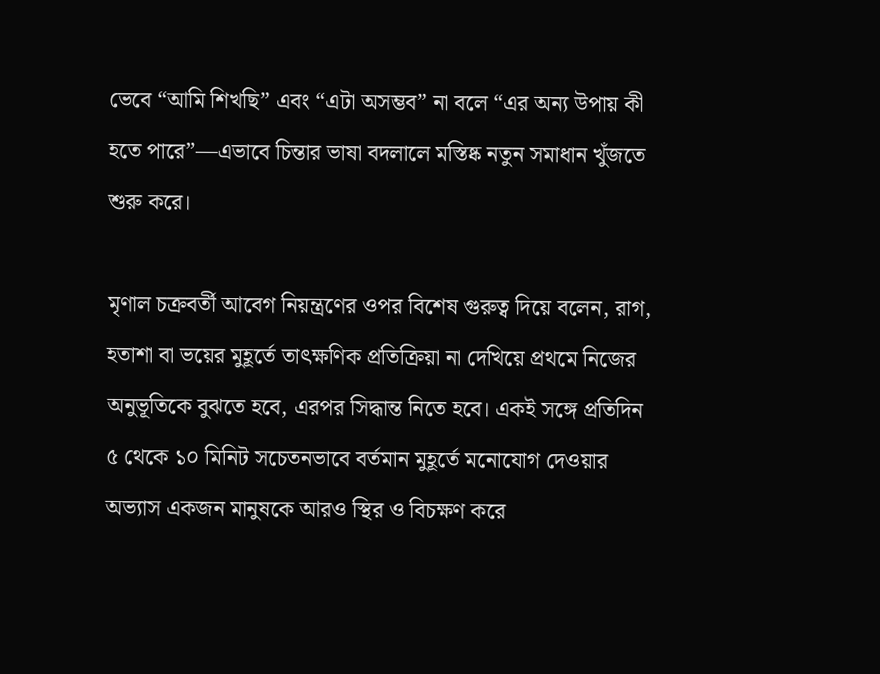ভেবে “আমি শিখছি” এবং “এটা অসম্ভব” না বলে “এর অন্য উপায় কী হতে পারে”—এভাবে চিন্তার ভাষা বদলালে মস্তিষ্ক নতুন সমাধান খুঁজতে শুরু করে।

মৃণাল চক্রবর্তী আবেগ নিয়ন্ত্রণের ওপর বিশেষ গুরুত্ব দিয়ে বলেন, রাগ, হতাশা বা ভয়ের মুহূর্তে তাৎক্ষণিক প্রতিক্রিয়া না দেখিয়ে প্রথমে নিজের অনুভূতিকে বুঝতে হবে, এরপর সিদ্ধান্ত নিতে হবে। একই সঙ্গে প্রতিদিন ৫ থেকে ১০ মিনিট সচেতনভাবে বর্তমান মুহূর্তে মনোযোগ দেওয়ার অভ্যাস একজন মানুষকে আরও স্থির ও বিচক্ষণ করে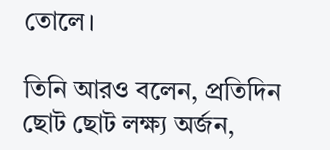তোলে।

তিনি আরও বলেন, প্রতিদিন ছোট ছোট লক্ষ্য অর্জন,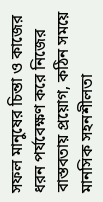সফল মানুষের চিন্তা ও কাজের ধরন পর্যবেক্ষণ করে নিজের বাস্তবতায় প্রয়োগ, কঠিন সময়ে মানসিক সহনশীলতা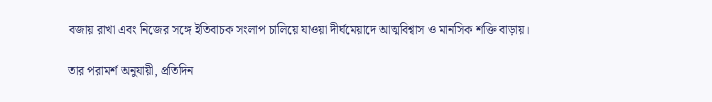বজায় রাখা এবং নিজের সঙ্গে ইতিবাচক সংলাপ চালিয়ে যাওয়া দীর্ঘমেয়াদে আত্মবিশ্বাস ও মানসিক শক্তি বাড়ায়।

তার পরামর্শ অনুযায়ী, প্রতিদিন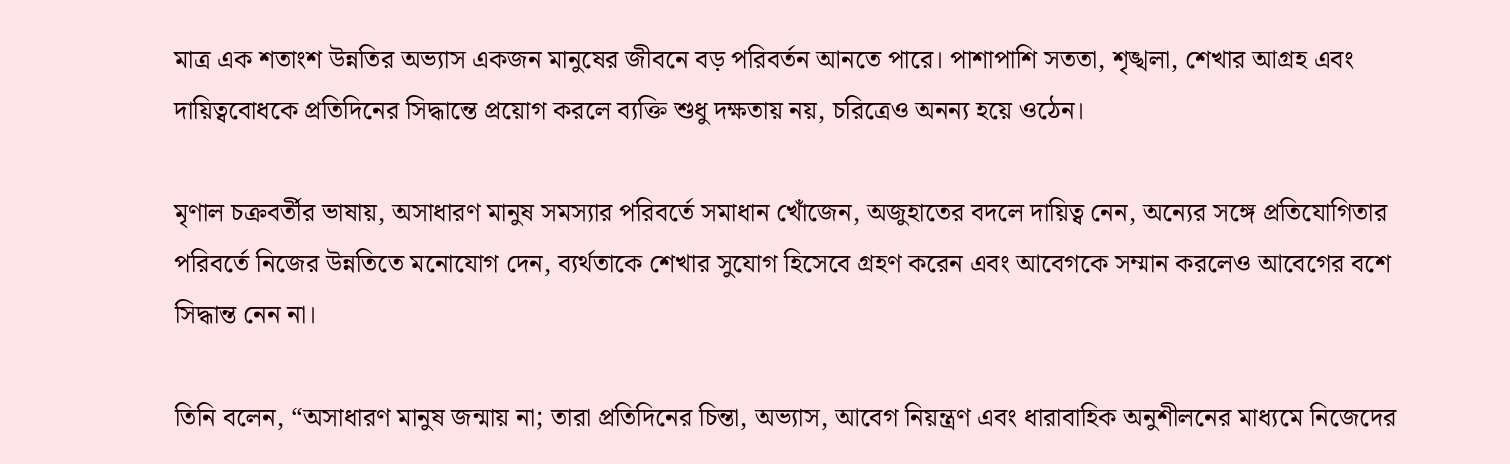মাত্র এক শতাংশ উন্নতির অভ্যাস একজন মানুষের জীবনে বড় পরিবর্তন আনতে পারে। পাশাপাশি সততা, শৃঙ্খলা, শেখার আগ্রহ এবং দায়িত্ববোধকে প্রতিদিনের সিদ্ধান্তে প্রয়োগ করলে ব্যক্তি শুধু দক্ষতায় নয়, চরিত্রেও অনন্য হয়ে ওঠেন।

মৃণাল চক্রবর্তীর ভাষায়, অসাধারণ মানুষ সমস্যার পরিবর্তে সমাধান খোঁজেন, অজুহাতের বদলে দায়িত্ব নেন, অন্যের সঙ্গে প্রতিযোগিতার পরিবর্তে নিজের উন্নতিতে মনোযোগ দেন, ব্যর্থতাকে শেখার সুযোগ হিসেবে গ্রহণ করেন এবং আবেগকে সম্মান করলেও আবেগের বশে সিদ্ধান্ত নেন না।

তিনি বলেন, “অসাধারণ মানুষ জন্মায় না; তারা প্রতিদিনের চিন্তা, অভ্যাস, আবেগ নিয়ন্ত্রণ এবং ধারাবাহিক অনুশীলনের মাধ্যমে নিজেদের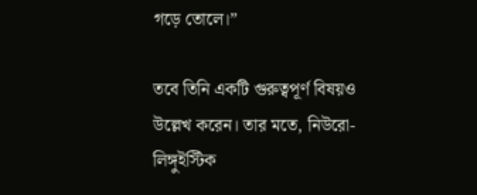গড়ে তোলে।”

তবে তিনি একটি গুরুত্বপূর্ণ বিষয়ও উল্লেখ করেন। তার মতে, নিউরো-লিঙ্গুইস্টিক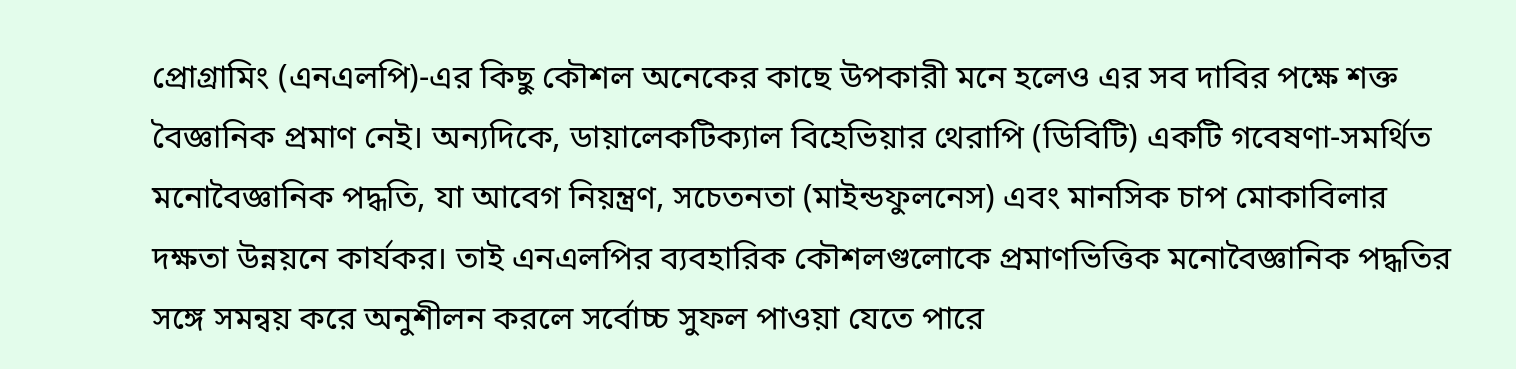প্রোগ্রামিং (এনএলপি)-এর কিছু কৌশল অনেকের কাছে উপকারী মনে হলেও এর সব দাবির পক্ষে শক্ত বৈজ্ঞানিক প্রমাণ নেই। অন্যদিকে, ডায়ালেকটিক্যাল বিহেভিয়ার থেরাপি (ডিবিটি) একটি গবেষণা-সমর্থিত মনোবৈজ্ঞানিক পদ্ধতি, যা আবেগ নিয়ন্ত্রণ, সচেতনতা (মাইন্ডফুলনেস) এবং মানসিক চাপ মোকাবিলার দক্ষতা উন্নয়নে কার্যকর। তাই এনএলপির ব্যবহারিক কৌশলগুলোকে প্রমাণভিত্তিক মনোবৈজ্ঞানিক পদ্ধতির সঙ্গে সমন্বয় করে অনুশীলন করলে সর্বোচ্চ সুফল পাওয়া যেতে পারে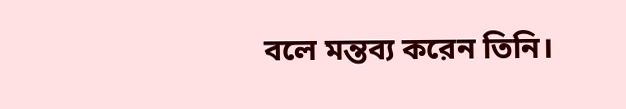বলে মন্তব্য করেন তিনি।